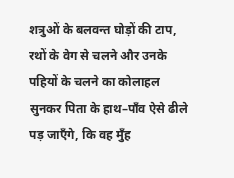शत्रुओं के बलवन्त घोड़ों की टाप, रथों के वेग से चलने और उनके पहियों के चलने का कोलाहल सुनकर पिता के हाथ–पाँव ऐसे ढीले पड़ जाएँगे, कि वह मुँह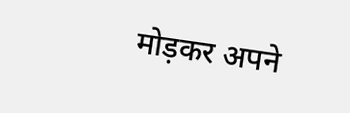मोड़कर अपने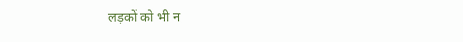लड़कों को भी न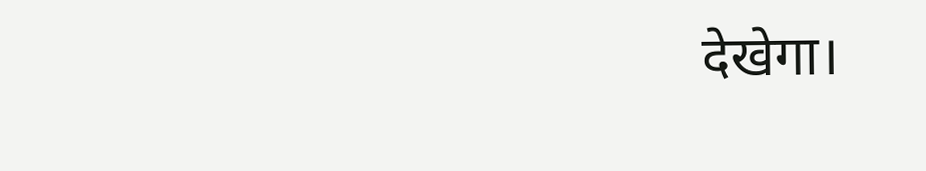देखेगा।